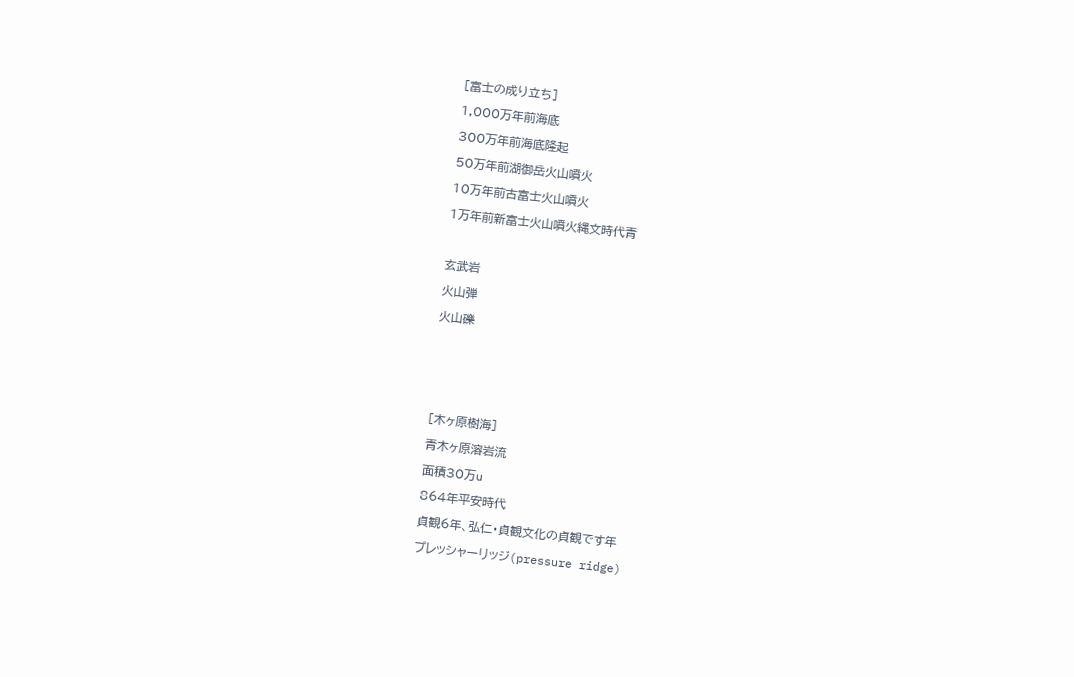[富士の成り立ち]
1,000万年前海底
300万年前海底隆起
50万年前湖御岳火山噴火
10万年前古富士火山噴火
1万年前新富士火山噴火縄文時代青

玄武岩
火山弾
火山礫



[木ヶ原樹海]
青木ヶ原溶岩流
面積30万u
864年平安時代
貞観6年、弘仁・貞観文化の貞観です年
プレッシャーリッジ(pressure ridge)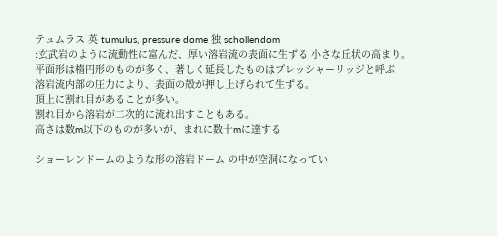テュムラス 英 tumulus, pressure dome 独 schollendom
:玄武岩のように流動性に富んだ、厚い溶岩流の表面に生ずる 小さな丘状の高まり。
平面形は楕円形のものが多く、著しく延長したものはプレッシャーリッジと呼ぶ
溶岩流内部の圧力により、表面の殻が押し上げられて生ずる。
頂上に割れ目があることが多い。
割れ目から溶岩が二次的に流れ出すこともある。
高さは数m以下のものが多いが、まれに数十mに達する

ショーレンドームのような形の溶岩ドーム の中が空洞になってい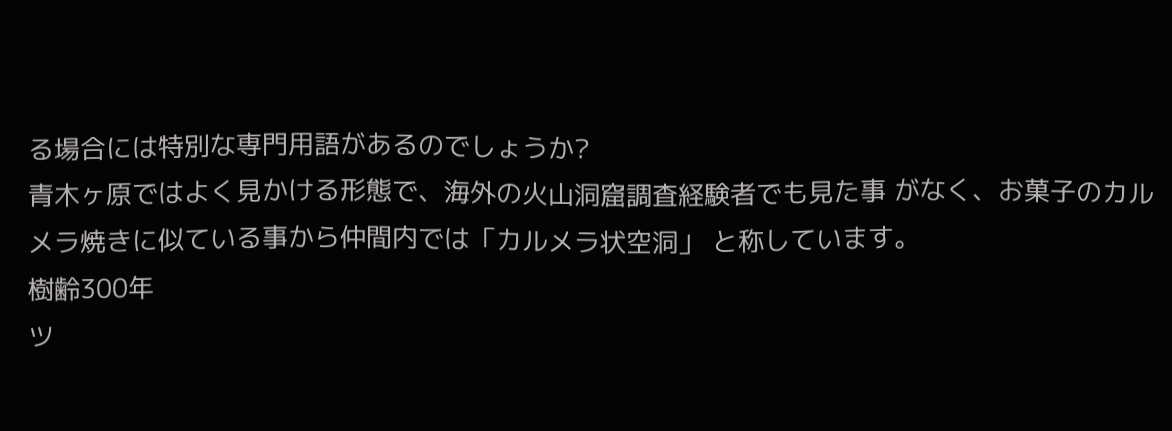る場合には特別な専門用語があるのでしょうか?
青木ヶ原ではよく見かける形態で、海外の火山洞窟調査経験者でも見た事 がなく、お菓子のカルメラ焼きに似ている事から仲間内では「カルメラ状空洞」 と称しています。
樹齢300年
ツ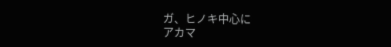ガ、ヒノキ中心に
アカマ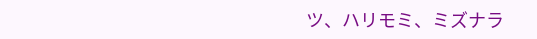ツ、ハリモミ、ミズナラ